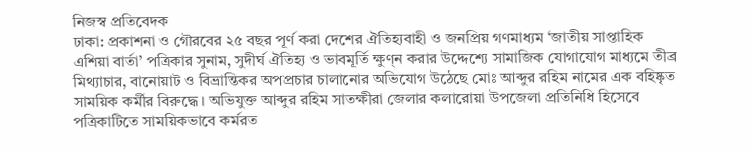নিজস্ব প্রতিবেদক
ঢাকা: প্রকাশনা ও গৌরবের ২৫ বছর পূর্ণ করা দেশের ঐতিহ্যবাহী ও জনপ্রিয় গণমাধ্যম ‘জাতীয় সাপ্তাহিক এশিয়া বার্তা’ পত্রিকার সুনাম, সুদীর্ঘ ঐতিহ্য ও ভাবমূর্তি ক্ষুণ্ন করার উদ্দেশ্যে সামাজিক যোগাযোগ মাধ্যমে তীব্র মিথ্যাচার, বানোয়াট ও বিভ্রান্তিকর অপপ্রচার চালানোর অভিযোগ উঠেছে মোঃ আব্দুর রহিম নামের এক বহিষ্কৃত সাময়িক কর্মীর বিরুদ্ধে। অভিযুক্ত আব্দুর রহিম সাতক্ষীরা জেলার কলারোয়া উপজেলা প্রতিনিধি হিসেবে পত্রিকাটিতে সাময়িকভাবে কর্মরত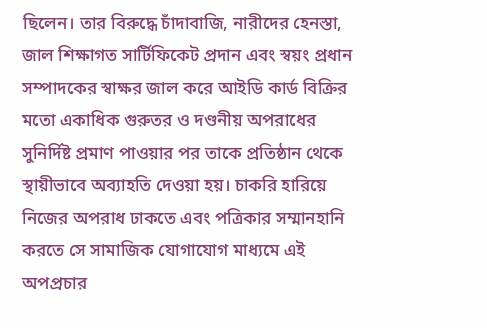ছিলেন। তার বিরুদ্ধে চাঁদাবাজি, নারীদের হেনস্তা, জাল শিক্ষাগত সার্টিফিকেট প্রদান এবং স্বয়ং প্রধান সম্পাদকের স্বাক্ষর জাল করে আইডি কার্ড বিক্রির মতো একাধিক গুরুতর ও দণ্ডনীয় অপরাধের সুনির্দিষ্ট প্রমাণ পাওয়ার পর তাকে প্রতিষ্ঠান থেকে স্থায়ীভাবে অব্যাহতি দেওয়া হয়। চাকরি হারিয়ে নিজের অপরাধ ঢাকতে এবং পত্রিকার সম্মানহানি করতে সে সামাজিক যোগাযোগ মাধ্যমে এই অপপ্রচার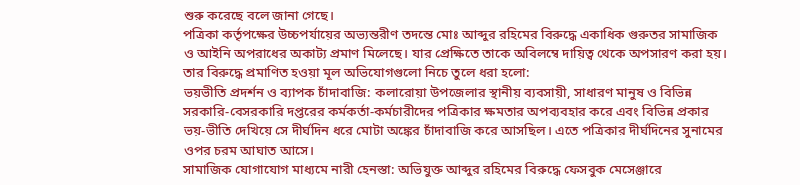শুরু করেছে বলে জানা গেছে।
পত্রিকা কর্তৃপক্ষের উচ্চপর্যায়ের অভ্যন্তরীণ তদন্তে মোঃ আব্দুর রহিমের বিরুদ্ধে একাধিক গুরুতর সামাজিক ও আইনি অপরাধের অকাট্য প্রমাণ মিলেছে। যার প্রেক্ষিতে তাকে অবিলম্বে দায়িত্ব থেকে অপসারণ করা হয়। তার বিরুদ্ধে প্রমাণিত হওয়া মূল অভিযোগগুলো নিচে তুলে ধরা হলো:
ভয়ভীতি প্রদর্শন ও ব্যাপক চাঁদাবাজি: কলারোয়া উপজেলার স্থানীয় ব্যবসায়ী, সাধারণ মানুষ ও বিভিন্ন সরকারি-বেসরকারি দপ্তরের কর্মকর্তা-কর্মচারীদের পত্রিকার ক্ষমতার অপব্যবহার করে এবং বিভিন্ন প্রকার ভয়-ভীতি দেখিয়ে সে দীর্ঘদিন ধরে মোটা অঙ্কের চাঁদাবাজি করে আসছিল। এতে পত্রিকার দীর্ঘদিনের সুনামের ওপর চরম আঘাত আসে।
সামাজিক যোগাযোগ মাধ্যমে নারী হেনস্তা: অভিযুক্ত আব্দুর রহিমের বিরুদ্ধে ফেসবুক মেসেঞ্জারে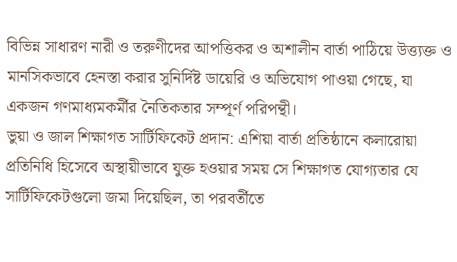বিভিন্ন সাধারণ নারী ও তরুণীদের আপত্তিকর ও অশালীন বার্তা পাঠিয়ে উত্ত্যক্ত ও মানসিকভাবে হেনস্তা করার সুনির্দিষ্ট ডায়েরি ও অভিযোগ পাওয়া গেছে, যা একজন গণমাধ্যমকর্মীর নৈতিকতার সম্পূর্ণ পরিপন্থী।
ভুয়া ও জাল শিক্ষাগত সার্টিফিকেট প্রদান: এশিয়া বার্তা প্রতিষ্ঠানে কলারোয়া প্রতিনিধি হিসেবে অস্থায়ীভাবে যুক্ত হওয়ার সময় সে শিক্ষাগত যোগ্যতার যে সার্টিফিকেটগুলো জমা দিয়েছিল, তা পরবর্তীতে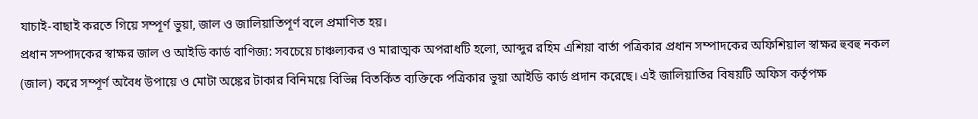যাচাই-বাছাই করতে গিয়ে সম্পূর্ণ ভুয়া, জাল ও জালিয়াতিপূর্ণ বলে প্রমাণিত হয়।
প্রধান সম্পাদকের স্বাক্ষর জাল ও আইডি কার্ড বাণিজ্য: সবচেয়ে চাঞ্চল্যকর ও মারাত্মক অপরাধটি হলো, আব্দুর রহিম এশিয়া বার্তা পত্রিকার প্রধান সম্পাদকের অফিশিয়াল স্বাক্ষর হুবহু নকল (জাল) করে সম্পূর্ণ অবৈধ উপায়ে ও মোটা অঙ্কের টাকার বিনিময়ে বিভিন্ন বিতর্কিত ব্যক্তিকে পত্রিকার ভুয়া আইডি কার্ড প্রদান করেছে। এই জালিয়াতির বিষয়টি অফিস কর্তৃপক্ষ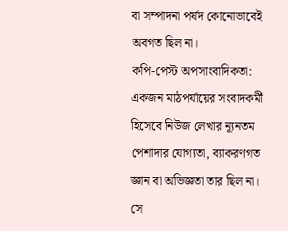বা সম্পাদনা পর্ষদ কোনোভাবেই অবগত ছিল না।
কপি-পেস্ট অপসাংবাদিকতা: একজন মাঠপর্যায়ের সংবাদকর্মী হিসেবে নিউজ লেখার ন্যূনতম পেশাদার যোগ্যতা, ব্যাকরণগত জ্ঞান বা অভিজ্ঞতা তার ছিল না। সে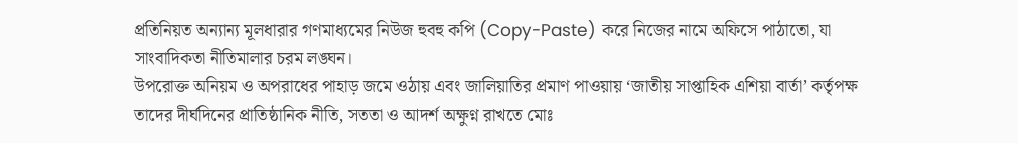প্রতিনিয়ত অন্যান্য মূলধারার গণমাধ্যমের নিউজ হুবহু কপি (Copy-Paste) করে নিজের নামে অফিসে পাঠাতো, যা সাংবাদিকতা নীতিমালার চরম লঙ্ঘন।
উপরোক্ত অনিয়ম ও অপরাধের পাহাড় জমে ওঠায় এবং জালিয়াতির প্রমাণ পাওয়ায় ‘জাতীয় সাপ্তাহিক এশিয়া বার্তা’ কর্তৃপক্ষ তাদের দীর্ঘদিনের প্রাতিষ্ঠানিক নীতি, সততা ও আদর্শ অক্ষুণ্ন রাখতে মোঃ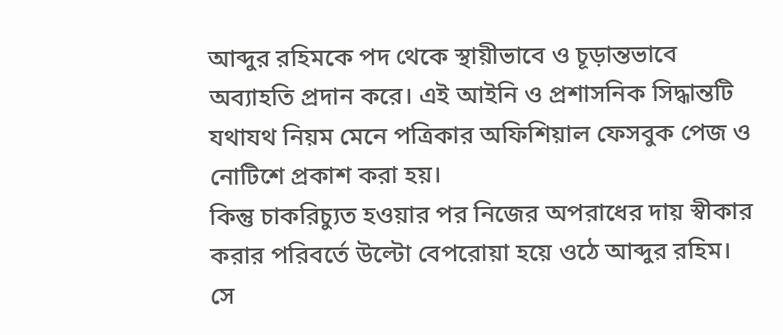আব্দুর রহিমকে পদ থেকে স্থায়ীভাবে ও চূড়ান্তভাবে অব্যাহতি প্রদান করে। এই আইনি ও প্রশাসনিক সিদ্ধান্তটি যথাযথ নিয়ম মেনে পত্রিকার অফিশিয়াল ফেসবুক পেজ ও নোটিশে প্রকাশ করা হয়।
কিন্তু চাকরিচ্যুত হওয়ার পর নিজের অপরাধের দায় স্বীকার করার পরিবর্তে উল্টো বেপরোয়া হয়ে ওঠে আব্দুর রহিম। সে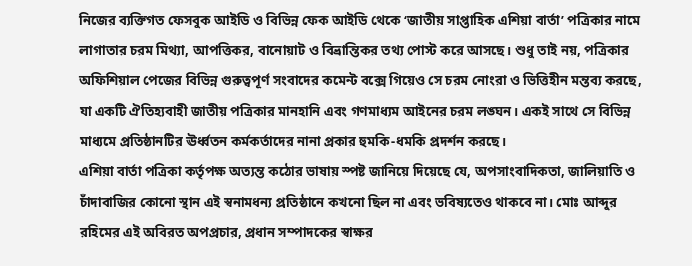নিজের ব্যক্তিগত ফেসবুক আইডি ও বিভিন্ন ফেক আইডি থেকে ‘জাতীয় সাপ্তাহিক এশিয়া বার্তা’ পত্রিকার নামে লাগাতার চরম মিথ্যা, আপত্তিকর, বানোয়াট ও বিভ্রান্তিকর তথ্য পোস্ট করে আসছে। শুধু তাই নয়, পত্রিকার অফিশিয়াল পেজের বিভিন্ন গুরুত্বপূর্ণ সংবাদের কমেন্ট বক্সে গিয়েও সে চরম নোংরা ও ভিত্তিহীন মন্তব্য করছে, যা একটি ঐতিহ্যবাহী জাতীয় পত্রিকার মানহানি এবং গণমাধ্যম আইনের চরম লঙ্ঘন। একই সাথে সে বিভিন্ন মাধ্যমে প্রতিষ্ঠানটির ঊর্ধ্বতন কর্মকর্তাদের নানা প্রকার হুমকি-ধমকি প্রদর্শন করছে।
এশিয়া বার্তা পত্রিকা কর্তৃপক্ষ অত্যন্ত কঠোর ভাষায় স্পষ্ট জানিয়ে দিয়েছে যে, অপসাংবাদিকতা, জালিয়াতি ও চাঁদাবাজির কোনো স্থান এই স্বনামধন্য প্রতিষ্ঠানে কখনো ছিল না এবং ভবিষ্যতেও থাকবে না। মোঃ আব্দুর রহিমের এই অবিরত অপপ্রচার, প্রধান সম্পাদকের স্বাক্ষর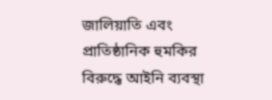জালিয়াতি এবং প্রাতিষ্ঠানিক হুমকির বিরুদ্ধে আইনি ব্যবস্থা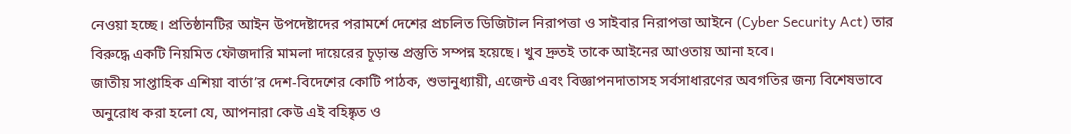নেওয়া হচ্ছে। প্রতিষ্ঠানটির আইন উপদেষ্টাদের পরামর্শে দেশের প্রচলিত ডিজিটাল নিরাপত্তা ও সাইবার নিরাপত্তা আইনে (Cyber Security Act) তার বিরুদ্ধে একটি নিয়মিত ফৌজদারি মামলা দায়েরের চূড়ান্ত প্রস্তুতি সম্পন্ন হয়েছে। খুব দ্রুতই তাকে আইনের আওতায় আনা হবে।
জাতীয় সাপ্তাহিক এশিয়া বার্তা’র দেশ-বিদেশের কোটি পাঠক, শুভানুধ্যায়ী, এজেন্ট এবং বিজ্ঞাপনদাতাসহ সর্বসাধারণের অবগতির জন্য বিশেষভাবে অনুরোধ করা হলো যে, আপনারা কেউ এই বহিষ্কৃত ও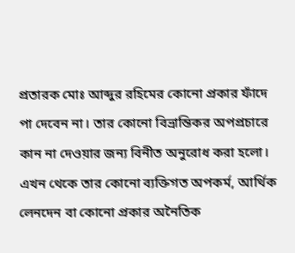প্রতারক মোঃ আব্দুর রহিমের কোনো প্রকার ফাঁদে পা দেবেন না। তার কোনো বিভ্রান্তিকর অপপ্রচারে কান না দেওয়ার জন্য বিনীত অনুরোধ করা হলো। এখন থেকে তার কোনো ব্যক্তিগত অপকর্ম, আর্থিক লেনদেন বা কোনো প্রকার অনৈতিক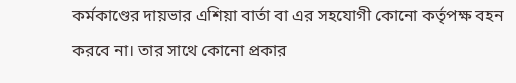কর্মকাণ্ডের দায়ভার এশিয়া বার্তা বা এর সহযোগী কোনো কর্তৃপক্ষ বহন করবে না। তার সাথে কোনো প্রকার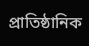প্রাতিষ্ঠানিক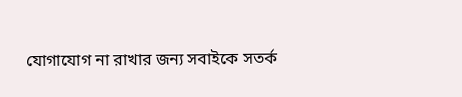যোগাযোগ না রাখার জন্য সবাইকে সতর্ক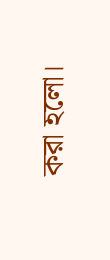করা হলো।